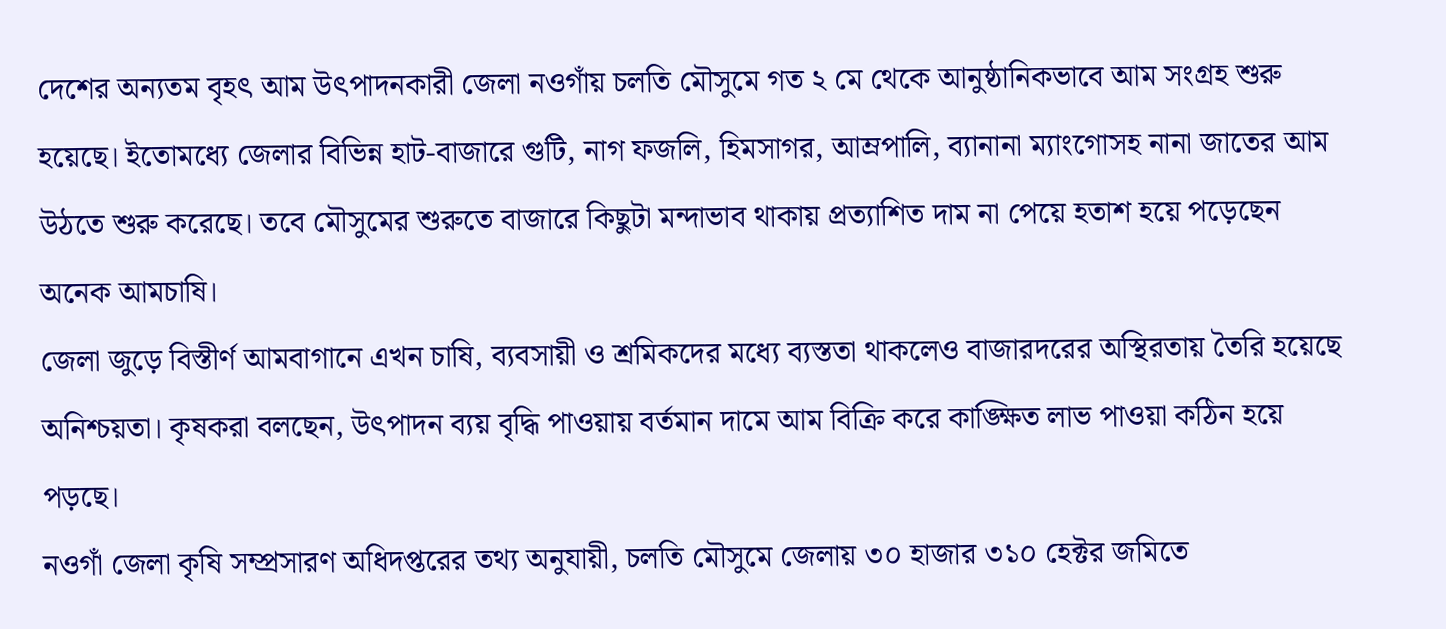দেশের অন্যতম বৃহৎ আম উৎপাদনকারী জেলা নওগাঁয় চলতি মৌসুমে গত ২ মে থেকে আনুষ্ঠানিকভাবে আম সংগ্রহ শুরু হয়েছে। ইতোমধ্যে জেলার বিভিন্ন হাট-বাজারে গুটি, নাগ ফজলি, হিমসাগর, আম্রপালি, ব্যানানা ম্যাংগোসহ নানা জাতের আম উঠতে শুরু করেছে। তবে মৌসুমের শুরুতে বাজারে কিছুটা মন্দাভাব থাকায় প্রত্যাশিত দাম না পেয়ে হতাশ হয়ে পড়েছেন অনেক আমচাষি।
জেলা জুড়ে বিস্তীর্ণ আমবাগানে এখন চাষি, ব্যবসায়ী ও শ্রমিকদের মধ্যে ব্যস্ততা থাকলেও বাজারদরের অস্থিরতায় তৈরি হয়েছে অনিশ্চয়তা। কৃষকরা বলছেন, উৎপাদন ব্যয় বৃদ্ধি পাওয়ায় বর্তমান দামে আম বিক্রি করে কাঙ্ক্ষিত লাভ পাওয়া কঠিন হয়ে পড়ছে।
নওগাঁ জেলা কৃষি সম্প্রসারণ অধিদপ্তরের তথ্য অনুযায়ী, চলতি মৌসুমে জেলায় ৩০ হাজার ৩১০ হেক্টর জমিতে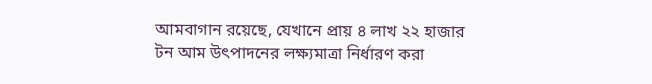আমবাগান রয়েছে, যেখানে প্রায় ৪ লাখ ২২ হাজার টন আম উৎপাদনের লক্ষ্যমাত্রা নির্ধারণ করা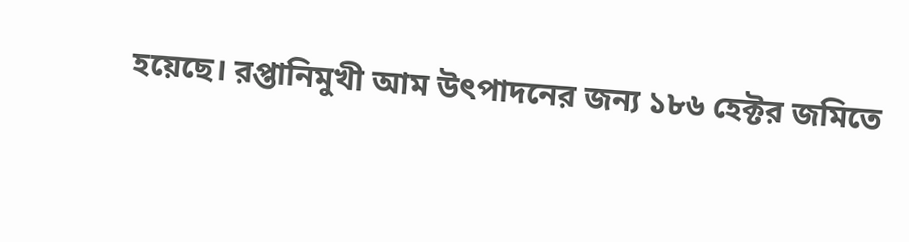হয়েছে। রপ্তানিমুখী আম উৎপাদনের জন্য ১৮৬ হেক্টর জমিতে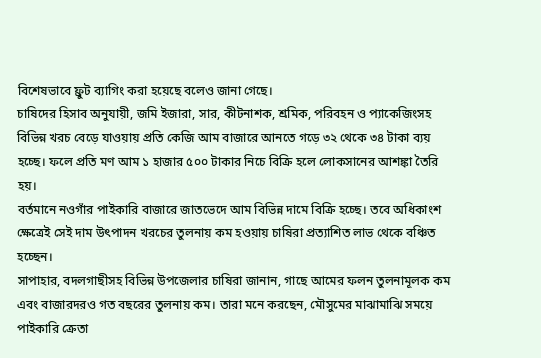বিশেষভাবে ফ্রুট ব্যাগিং করা হয়েছে বলেও জানা গেছে।
চাষিদের হিসাব অনুযায়ী, জমি ইজারা, সার, কীটনাশক, শ্রমিক, পরিবহন ও প্যাকেজিংসহ বিভিন্ন খরচ বেড়ে যাওয়ায় প্রতি কেজি আম বাজারে আনতে গড়ে ৩২ থেকে ৩৪ টাকা ব্যয় হচ্ছে। ফলে প্রতি মণ আম ১ হাজার ৫০০ টাকার নিচে বিক্রি হলে লোকসানের আশঙ্কা তৈরি হয়।
বর্তমানে নওগাঁর পাইকারি বাজারে জাতভেদে আম বিভিন্ন দামে বিক্রি হচ্ছে। তবে অধিকাংশ ক্ষেত্রেই সেই দাম উৎপাদন খরচের তুলনায় কম হওয়ায় চাষিরা প্রত্যাশিত লাভ থেকে বঞ্চিত হচ্ছেন।
সাপাহার, বদলগাছীসহ বিভিন্ন উপজেলার চাষিরা জানান, গাছে আমের ফলন তুলনামূলক কম এবং বাজারদরও গত বছরের তুলনায় কম। তারা মনে করছেন, মৌসুমের মাঝামাঝি সময়ে পাইকারি ক্রেতা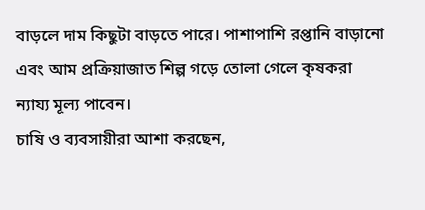বাড়লে দাম কিছুটা বাড়তে পারে। পাশাপাশি রপ্তানি বাড়ানো এবং আম প্রক্রিয়াজাত শিল্প গড়ে তোলা গেলে কৃষকরা ন্যায্য মূল্য পাবেন।
চাষি ও ব্যবসায়ীরা আশা করছেন,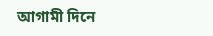আগামী দিনে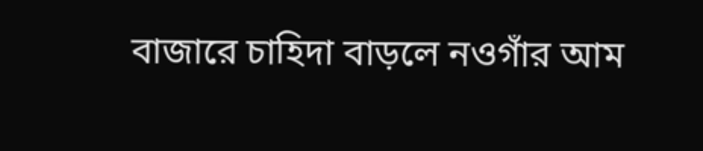বাজারে চাহিদা বাড়লে নওগাঁর আম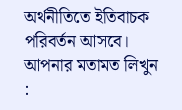অর্থনীতিতে ইতিবাচক পরিবর্তন আসবে।
আপনার মতামত লিখুন :